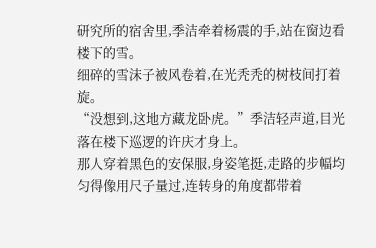研究所的宿舍里,季洁牵着杨震的手,站在窗边看楼下的雪。
细碎的雪沫子被风卷着,在光秃秃的树枝间打着旋。
“没想到,这地方藏龙卧虎。”季洁轻声道,目光落在楼下巡逻的许庆才身上。
那人穿着黑色的安保服,身姿笔挺,走路的步幅均匀得像用尺子量过,连转身的角度都带着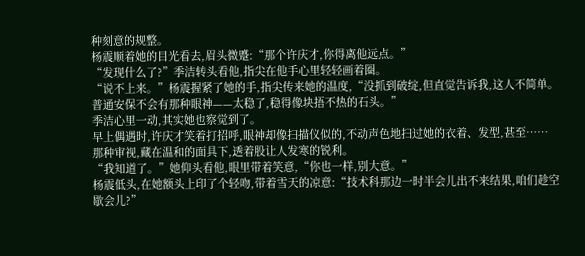种刻意的规整。
杨震顺着她的目光看去,眉头微蹙:“那个许庆才,你得离他远点。”
“发现什么了?”季洁转头看他,指尖在他手心里轻轻画着圈。
“说不上来。”杨震握紧了她的手,指尖传来她的温度,“没抓到破绽,但直觉告诉我,这人不简单。
普通安保不会有那种眼神——太稳了,稳得像块捂不热的石头。”
季洁心里一动,其实她也察觉到了。
早上偶遇时,许庆才笑着打招呼,眼神却像扫描仪似的,不动声色地扫过她的衣着、发型,甚至……
那种审视,藏在温和的面具下,透着股让人发寒的锐利。
“我知道了。”她仰头看他,眼里带着笑意,“你也一样,别大意。”
杨震低头,在她额头上印了个轻吻,带着雪天的凉意:“技术科那边一时半会儿出不来结果,咱们趁空歇会儿?”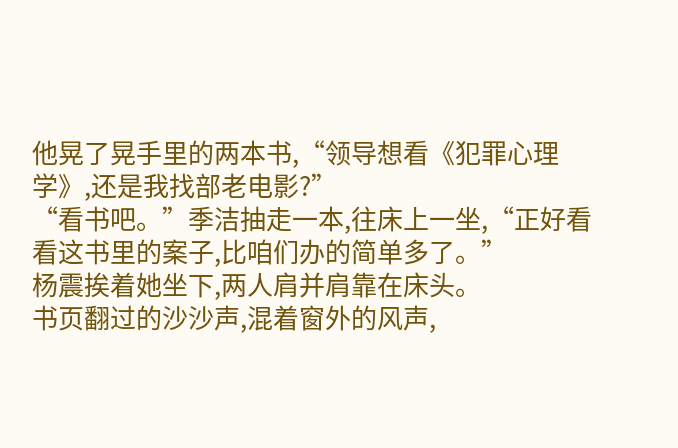他晃了晃手里的两本书,“领导想看《犯罪心理学》,还是我找部老电影?”
“看书吧。”季洁抽走一本,往床上一坐,“正好看看这书里的案子,比咱们办的简单多了。”
杨震挨着她坐下,两人肩并肩靠在床头。
书页翻过的沙沙声,混着窗外的风声,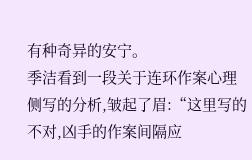有种奇异的安宁。
季洁看到一段关于连环作案心理侧写的分析,皱起了眉:“这里写的不对,凶手的作案间隔应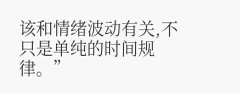该和情绪波动有关,不只是单纯的时间规律。”